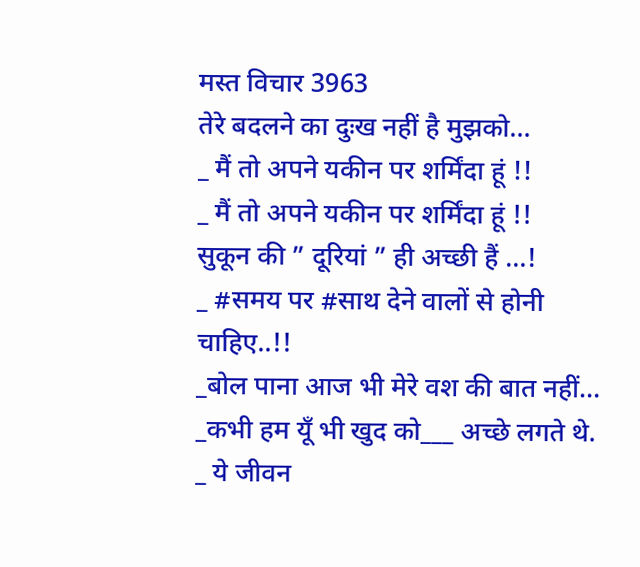मस्त विचार 3963
तेरे बदलने का दुःख नहीं है मुझको…
_ मैं तो अपने यकीन पर शर्मिंदा हूं !!
_ मैं तो अपने यकीन पर शर्मिंदा हूं !!
सुकून की ” दूरियां ” ही अच्छी हैं …!
_ #समय पर #साथ देने वालों से होनी चाहिए..!!
_बोल पाना आज भी मेरे वश की बात नहीं…
_कभी हम यूँ भी खुद को___ अच्छे लगते थे.
_ ये जीवन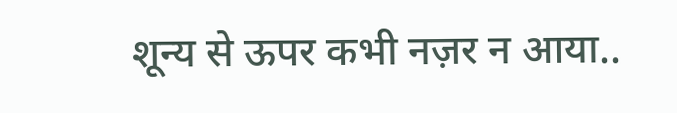शून्य से ऊपर कभी नज़र न आया..